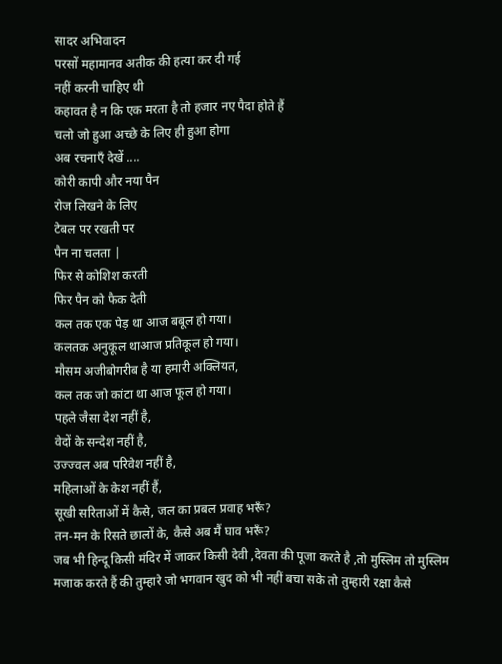सादर अभिवादन
परसों महामानव अतीक की हत्या कर दी गई
नहीं करनी चाहिए थी
कहावत है न कि एक मरता है तो हजार नए पैदा होते हैं
चलो जो हुआ अच्छे के लिए ही हुआ होगा
अब रचनाएँ देखें ....
कोरी कापी और नया पैन
रोज लिखने के लिए
टेबल पर रखती पर
पैन ना चलता |
फिर से कोशिश करती
फिर पैन को फैक देती
कल तक एक पेड़ था आज बबूल हो गया।
कलतक अनुकूल थाआज प्रतिकूल हो गया।
मौसम अजीबोगरीब है या हमारी अक्लियत,
कल तक जो कांटा था आज फूल हो गया।
पहले जैसा देश नहीं है,
वेदों के सन्देश नहीं है,
उज्ज्वल अब परिवेश नहीं है,
महिलाओं के केश नहीं हैं,
सूखी सरिताओं में कैसे, जल का प्रबल प्रवाह भरूँ?
तन-मन के रिसते छालों के, कैसे अब मैं घाव भरूँ?
जब भी हिन्दू किसी मंदिर में जाकर किसी देवी ,देवता की पूजा करते है ,तो मुस्लिम तो मुस्लिम मजाक करते हैं की तुम्हारे जो भगवान खुद को भी नहीं बचा सके तो तुम्हारी रक्षा कैसे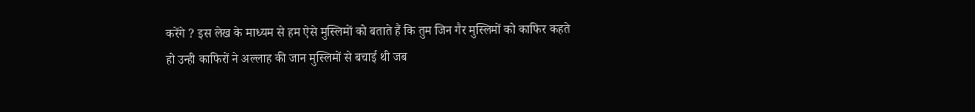करेंगे ? इस लेख के माध्यम से हम ऐसे मुस्लिमों को बताते हैं कि तुम जिन गैर मुस्लिमों को काफिर कहते हो उन्ही काफिरों ने अल्लाह की जान मुस्लिमों से बचाई थी जब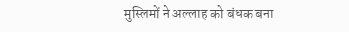मुस्लिमों ने अल्लाह को बंधक बना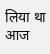लिया था
आज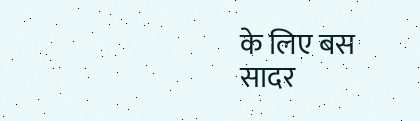के लिए बस
सादर